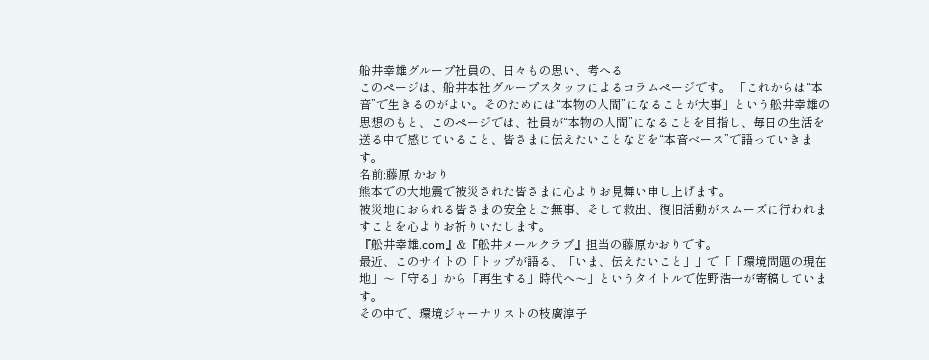船井幸雄グループ社員の、日々もの思い、考へる
このページは、船井本社グループスタッフによるコラムページです。 「これからは“本音”で生きるのがよい。そのためには“本物の人間”になることが大事」という舩井幸雄の思想のもと、このページでは、社員が“本物の人間”になることを目指し、毎日の生活を送る中で感じていること、皆さまに伝えたいことなどを“本音ベース”で語っていきます。
名前:藤原 かおり
熊本での大地震で被災された皆さまに心よりお見舞い申し上げます。
被災地におられる皆さまの安全とご無事、そして救出、復旧活動がスムーズに行われますことを心よりお祈りいたします。
『舩井幸雄.com』&『舩井メールクラブ』担当の藤原かおりです。
最近、このサイトの「トップが語る、「いま、伝えたいこと」」で「「環境問題の現在地」〜「守る」から「再生する」時代へ〜」というタイトルで佐野浩一が寄稿しています。
その中で、環境ジャーナリストの枝廣淳子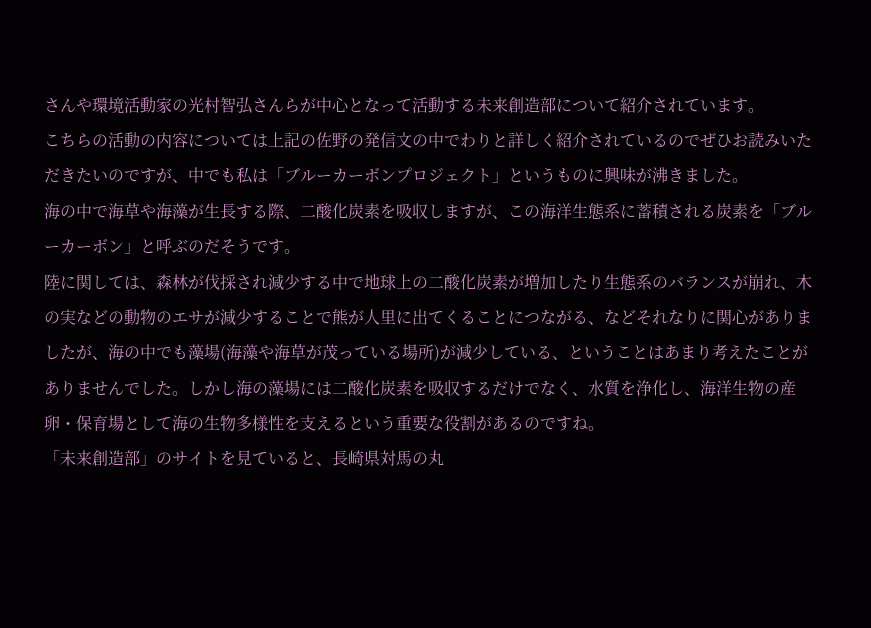さんや環境活動家の光村智弘さんらが中心となって活動する未来創造部について紹介されています。
こちらの活動の内容については上記の佐野の発信文の中でわりと詳しく紹介されているのでぜひお読みいただきたいのですが、中でも私は「ブルーカーボンプロジェクト」というものに興味が沸きました。
海の中で海草や海藻が生長する際、二酸化炭素を吸収しますが、この海洋生態系に蓄積される炭素を「ブルーカーボン」と呼ぶのだそうです。
陸に関しては、森林が伐採され減少する中で地球上の二酸化炭素が増加したり生態系のバランスが崩れ、木の実などの動物のエサが減少することで熊が人里に出てくることにつながる、などそれなりに関心がありましたが、海の中でも藻場(海藻や海草が茂っている場所)が減少している、ということはあまり考えたことがありませんでした。しかし海の藻場には二酸化炭素を吸収するだけでなく、水質を浄化し、海洋生物の産卵・保育場として海の生物多様性を支えるという重要な役割があるのですね。
「未来創造部」のサイトを見ていると、長崎県対馬の丸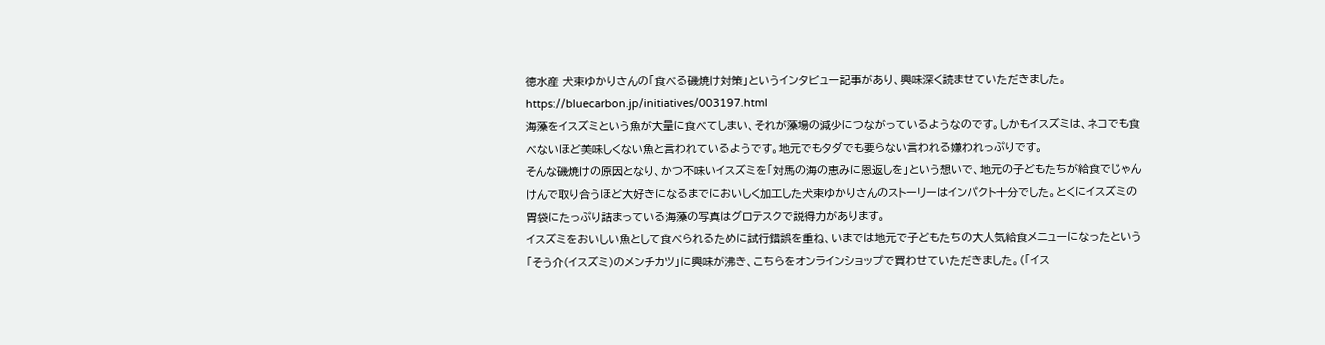徳水産 犬束ゆかりさんの「食べる磯焼け対策」というインタビュー記事があり、興味深く読ませていただきました。
https://bluecarbon.jp/initiatives/003197.html
海藻をイスズミという魚が大量に食べてしまい、それが藻場の減少につながっているようなのです。しかもイスズミは、ネコでも食べないほど美味しくない魚と言われているようです。地元でもタダでも要らない言われる嫌われっぷりです。
そんな磯焼けの原因となり、かつ不味いイスズミを「対馬の海の恵みに恩返しを」という想いで、地元の子どもたちが給食でじゃんけんで取り合うほど大好きになるまでにおいしく加工した犬束ゆかりさんのストーリーはインパクト十分でした。とくにイスズミの胃袋にたっぷり詰まっている海藻の写真はグロテスクで説得力があります。
イスズミをおいしい魚として食べられるために試行錯誤を重ね、いまでは地元で子どもたちの大人気給食メニューになったという「そう介(イスズミ)のメンチカツ」に興味が沸き、こちらをオンラインショップで買わせていただきました。(「イス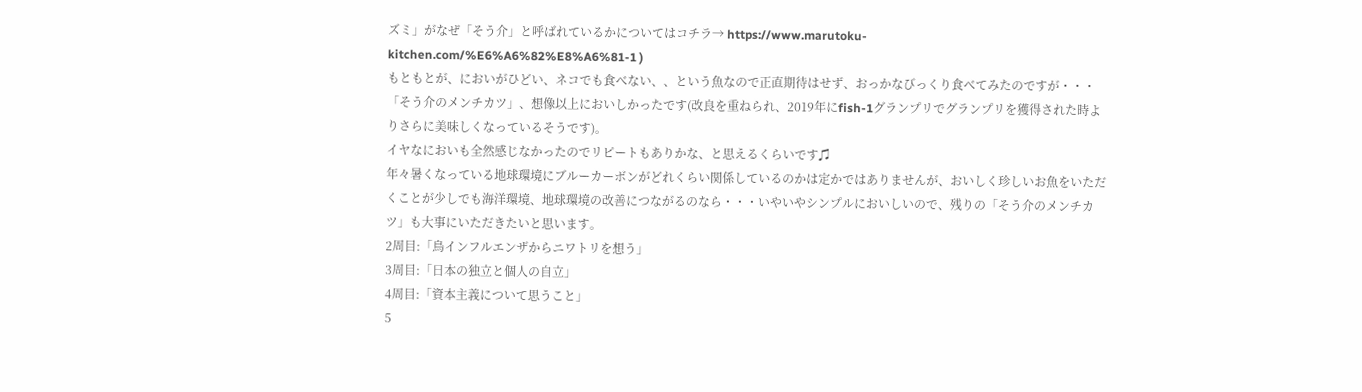ズミ」がなぜ「そう介」と呼ばれているかについてはコチラ→ https://www.marutoku-kitchen.com/%E6%A6%82%E8%A6%81-1 )
もともとが、においがひどい、ネコでも食べない、、という魚なので正直期待はせず、おっかなびっくり食べてみたのですが・・・
「そう介のメンチカツ」、想像以上においしかったです(改良を重ねられ、2019年にfish-1グランプリでグランプリを獲得された時よりさらに美味しくなっているそうです)。
イヤなにおいも全然感じなかったのでリピートもありかな、と思えるくらいです♫
年々暑くなっている地球環境にブルーカーボンがどれくらい関係しているのかは定かではありませんが、おいしく珍しいお魚をいただくことが少しでも海洋環境、地球環境の改善につながるのなら・・・いやいやシンプルにおいしいので、残りの「そう介のメンチカツ」も大事にいただきたいと思います。
2周目:「鳥インフルエンザからニワトリを想う」
3周目:「日本の独立と個人の自立」
4周目:「資本主義について思うこと」
5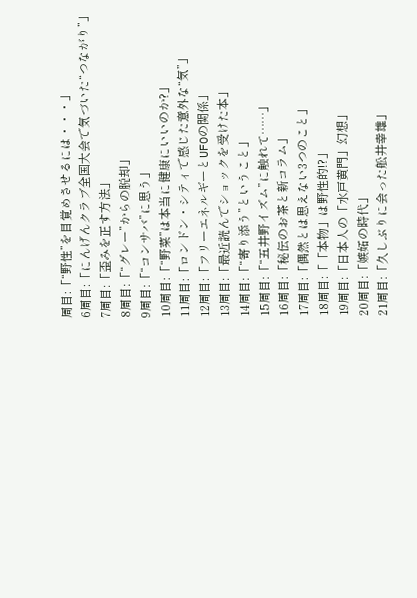周目:「“野性”を目覚めさせるには・・・」
6周目:「にんげんクラブ全国大会で気づいた“つながり”」
7周目:「歪みを正す方法」
8周目:「“グレー”からの脱却」
9周目:「“コンサバ”に思う」
10周目:「“野菜”は本当に健康にいいのか?」
11周目:「ロンドン・シティで感じた意外な“気”」
12周目:「フリーエネルギーとUFOの関係」
13周目:「最近読んでショックを受けた本」
14周目:「“寄り添う”ということ」
15周目:「“五井野イズム”に触れて……」
16周目:「秘伝のお茶と新コラム」
17周目:「偶然とは思えない3つのこと」
18周目:「「本物」は野性的!?」
19周目:「日本人の「水戸黄門」幻想」
20周目:「嫉妬の時代」
21周目:「久しぶりに会った舩井幸雄」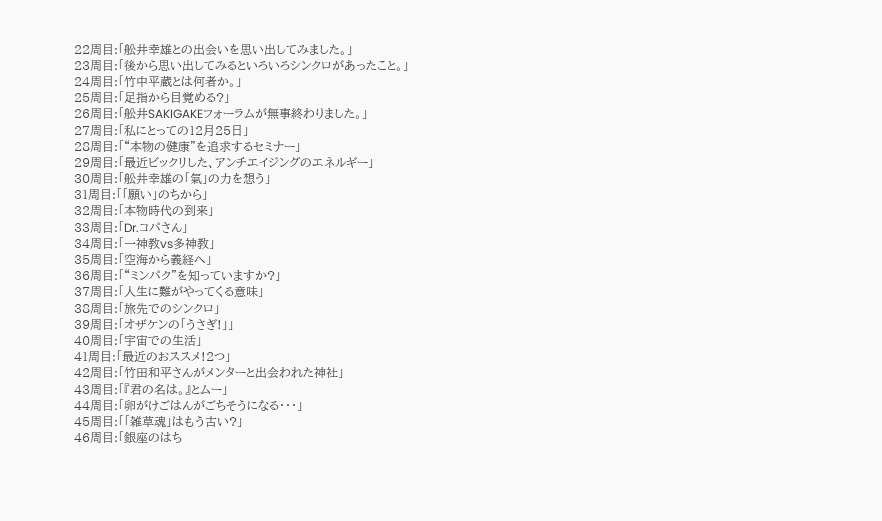22周目:「舩井幸雄との出会いを思い出してみました。」
23周目:「後から思い出してみるといろいろシンクロがあったこと。」
24周目:「竹中平蔵とは何者か。」
25周目:「足指から目覚める?」
26周目:「舩井SAKIGAKEフォーラムが無事終わりました。」
27周目:「私にとっての12月25日」
28周目:「“本物の健康”を追求するセミナー」
29周目:「最近ビックリした、アンチエイジングのエネルギー」
30周目:「舩井幸雄の「氣」の力を想う」
31周目:「「願い」のちから」
32周目:「本物時代の到来」
33周目:「Dr.コパさん」
34周目:「一神教vs多神教」
35周目:「空海から義経へ」
36周目:「“ミンパク”を知っていますか?」
37周目:「人生に難がやってくる意味」
38周目:「旅先でのシンクロ」
39周目:「オザケンの「うさぎ!」」
40周目:「宇宙での生活」
41周目:「最近のおススメ!2つ」
42周目:「竹田和平さんがメンターと出会われた神社」
43周目:「『君の名は。』とムー」
44周目:「卵がけごはんがごちそうになる・・・」
45周目:「「雑草魂」はもう古い?」
46周目:「銀座のはち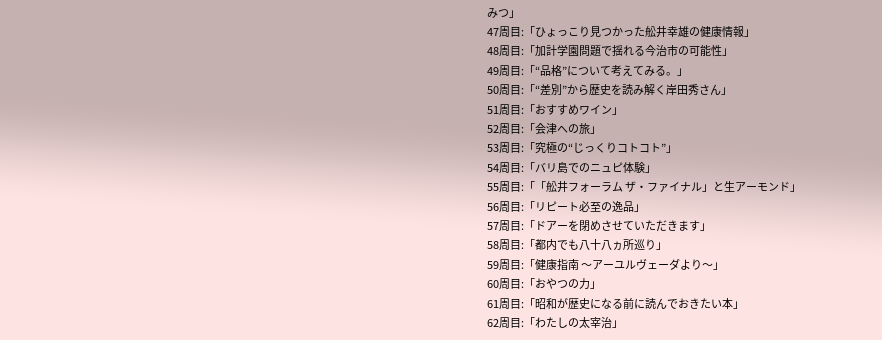みつ」
47周目:「ひょっこり見つかった舩井幸雄の健康情報」
48周目:「加計学園問題で揺れる今治市の可能性」
49周目:「“品格”について考えてみる。」
50周目:「“差別”から歴史を読み解く岸田秀さん」
51周目:「おすすめワイン」
52周目:「会津への旅」
53周目:「究極の“じっくりコトコト”」
54周目:「バリ島でのニュピ体験」
55周目:「「舩井フォーラム ザ・ファイナル」と生アーモンド」
56周目:「リピート必至の逸品」
57周目:「ドアーを閉めさせていただきます」
58周目:「都内でも八十八ヵ所巡り」
59周目:「健康指南 〜アーユルヴェーダより〜」
60周目:「おやつの力」
61周目:「昭和が歴史になる前に読んでおきたい本」
62周目:「わたしの太宰治」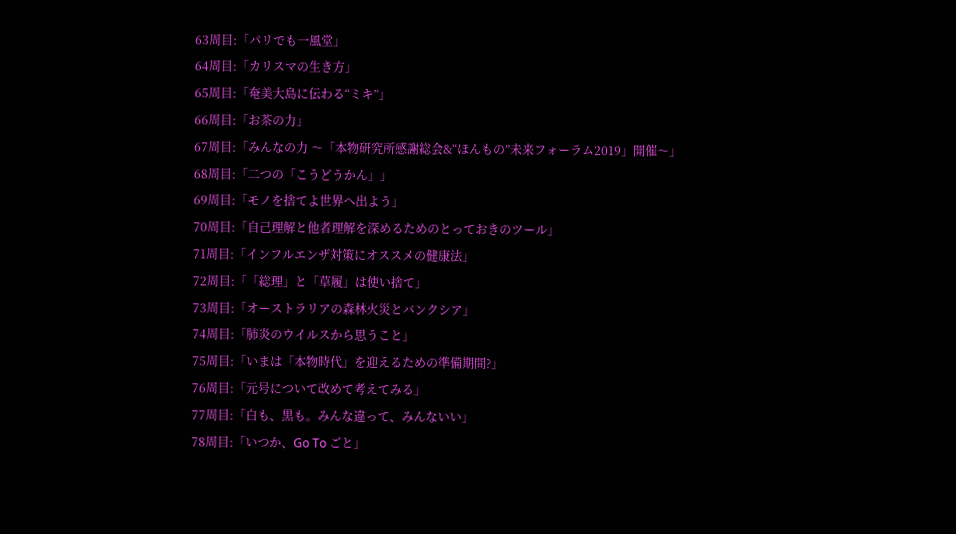63周目:「パリでも一風堂」
64周目:「カリスマの生き方」
65周目:「奄美大島に伝わる“ミキ”」
66周目:「お茶の力」
67周目:「みんなの力 〜「本物研究所感謝総会&“ほんもの”未来フォーラム2019」開催〜」
68周目:「二つの「こうどうかん」」
69周目:「モノを捨てよ世界へ出よう」
70周目:「自己理解と他者理解を深めるためのとっておきのツール」
71周目:「インフルエンザ対策にオススメの健康法」
72周目:「「総理」と「草履」は使い捨て」
73周目:「オーストラリアの森林火災とバンクシア」
74周目:「肺炎のウイルスから思うこと」
75周目:「いまは「本物時代」を迎えるための準備期間?」
76周目:「元号について改めて考えてみる」
77周目:「白も、黒も。みんな違って、みんないい」
78周目:「いつか、Go To ごと」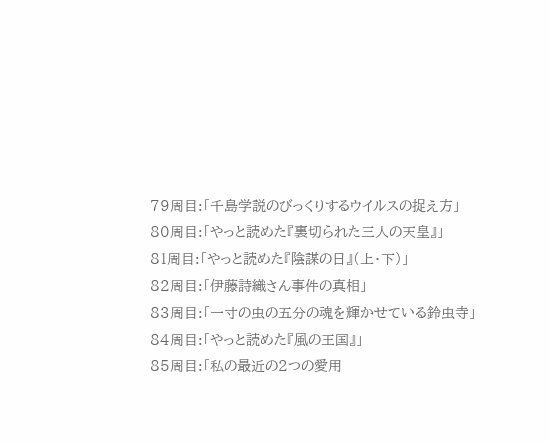79周目:「千島学説のびっくりするウイルスの捉え方」
80周目:「やっと読めた『裏切られた三人の天皇』」
81周目:「やっと読めた『陰謀の日』(上・下)」
82周目:「伊藤詩織さん事件の真相」
83周目:「一寸の虫の五分の魂を輝かせている鈴虫寺」
84周目:「やっと読めた『風の王国』」
85周目:「私の最近の2つの愛用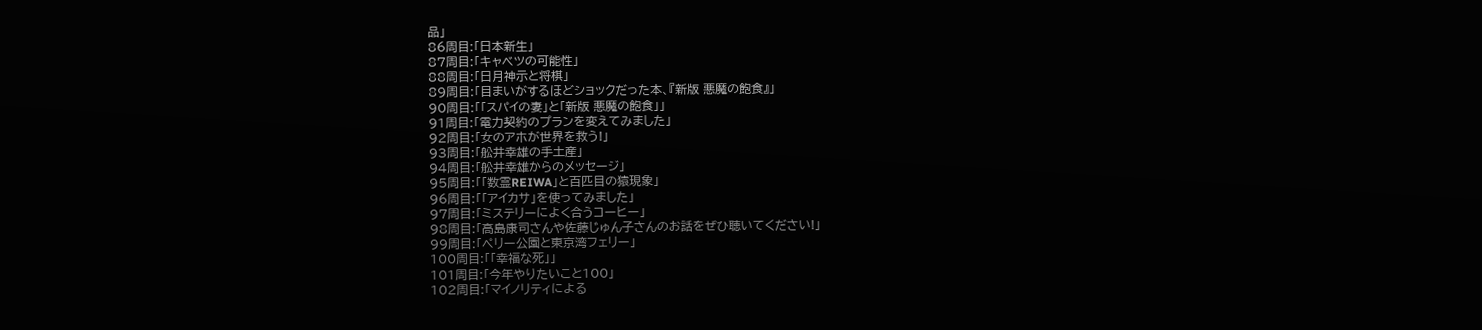品」
86周目:「日本新生」
87周目:「キャベツの可能性」
88周目:「日月神示と将棋」
89周目:「目まいがするほどショックだった本、『新版 悪魔の飽食』」
90周目:「「スパイの妻」と「新版 悪魔の飽食」」
91周目:「電力契約のプランを変えてみました」
92周目:「女のアホが世界を救う!」
93周目:「舩井幸雄の手土産」
94周目:「舩井幸雄からのメッセージ」
95周目:「「数霊REIWA」と百匹目の猿現象」
96周目:「「アイカサ」を使ってみました」
97周目:「ミステリーによく合うコーヒー」
98周目:「高島康司さんや佐藤じゅん子さんのお話をぜひ聴いてください!」
99周目:「ペリー公園と東京湾フェリー」
100周目:「「幸福な死」」
101周目:「今年やりたいこと100」
102周目:「マイノリティによる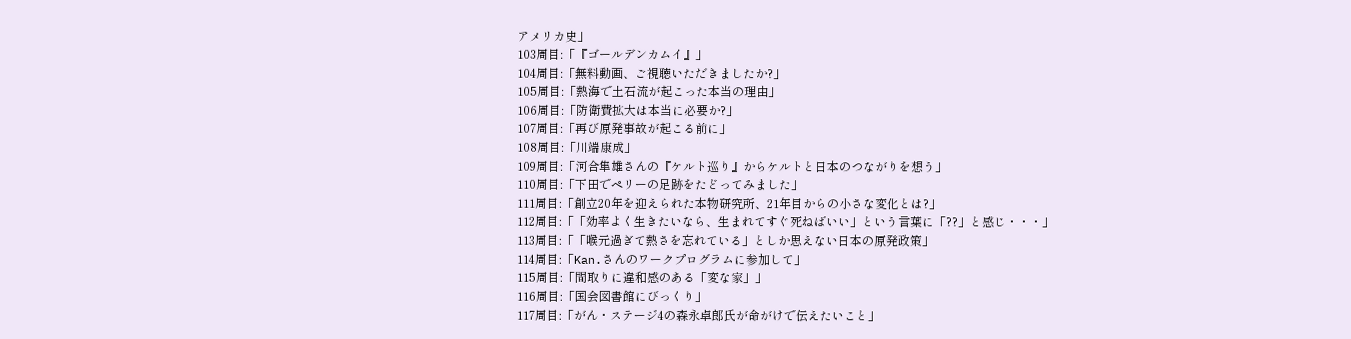アメリカ史」
103周目:「『ゴールデンカムイ』」
104周目:「無料動画、ご視聴いただきましたか?」
105周目:「熱海で土石流が起こった本当の理由」
106周目:「防衛費拡大は本当に必要か?」
107周目:「再び原発事故が起こる前に」
108周目:「川端康成」
109周目:「河合隼雄さんの『ケルト巡り』からケルトと日本のつながりを想う」
110周目:「下田でペリーの足跡をたどってみました」
111周目:「創立20年を迎えられた本物研究所、21年目からの小さな変化とは?」
112周目:「「効率よく生きたいなら、生まれてすぐ死ねばいい」という言葉に「??」と感じ・・・」
113周目:「「喉元過ぎて熱さを忘れている」としか思えない日本の原発政策」
114周目:「Kan.さんのワークプログラムに参加して」
115周目:「間取りに違和感のある「変な家」」
116周目:「国会図書館にびっくり」
117周目:「がん・ステージ4の森永卓郎氏が命がけで伝えたいこと」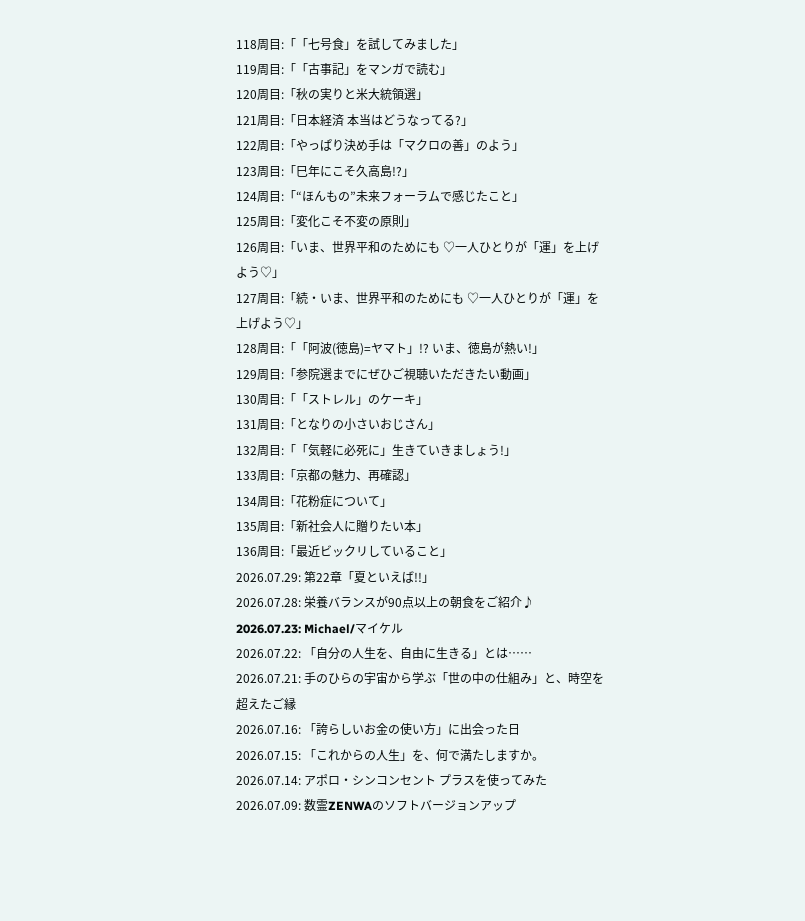118周目:「「七号食」を試してみました」
119周目:「「古事記」をマンガで読む」
120周目:「秋の実りと米大統領選」
121周目:「日本経済 本当はどうなってる?」
122周目:「やっぱり決め手は「マクロの善」のよう」
123周目:「巳年にこそ久高島!?」
124周目:「“ほんもの”未来フォーラムで感じたこと」
125周目:「変化こそ不変の原則」
126周目:「いま、世界平和のためにも ♡一人ひとりが「運」を上げよう♡」
127周目:「続・いま、世界平和のためにも ♡一人ひとりが「運」を上げよう♡」
128周目:「「阿波(徳島)=ヤマト」!? いま、徳島が熱い!」
129周目:「参院選までにぜひご視聴いただきたい動画」
130周目:「「ストレル」のケーキ」
131周目:「となりの小さいおじさん」
132周目:「「気軽に必死に」生きていきましょう!」
133周目:「京都の魅力、再確認」
134周目:「花粉症について」
135周目:「新社会人に贈りたい本」
136周目:「最近ビックリしていること」
2026.07.29: 第22章「夏といえば!!」
2026.07.28: 栄養バランスが90点以上の朝食をご紹介♪
2026.07.23: Michael/マイケル
2026.07.22: 「自分の人生を、自由に生きる」とは……
2026.07.21: 手のひらの宇宙から学ぶ「世の中の仕組み」と、時空を超えたご縁
2026.07.16: 「誇らしいお金の使い方」に出会った日
2026.07.15: 「これからの人生」を、何で満たしますか。
2026.07.14: アポロ・シンコンセント プラスを使ってみた
2026.07.09: 数霊ZENWAのソフトバージョンアップ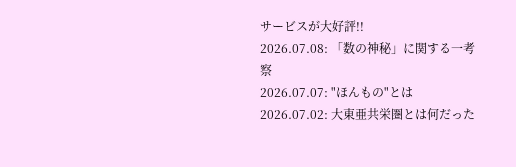サービスが大好評!!
2026.07.08: 「数の神秘」に関する一考察
2026.07.07: "ほんもの"とは
2026.07.02: 大東亜共栄圏とは何だった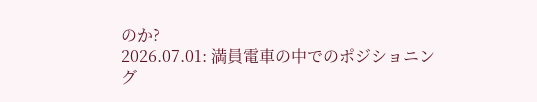のか?
2026.07.01: 満員電車の中でのポジショニング